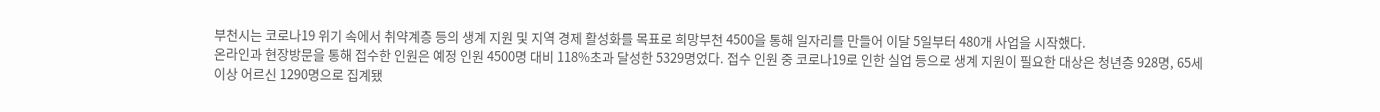부천시는 코로나19 위기 속에서 취약계층 등의 생계 지원 및 지역 경제 활성화를 목표로 희망부천 4500을 통해 일자리를 만들어 이달 5일부터 480개 사업을 시작했다.
온라인과 현장방문을 통해 접수한 인원은 예정 인원 4500명 대비 118%초과 달성한 5329명었다. 접수 인원 중 코로나19로 인한 실업 등으로 생계 지원이 필요한 대상은 청년층 928명, 65세 이상 어르신 1290명으로 집계됐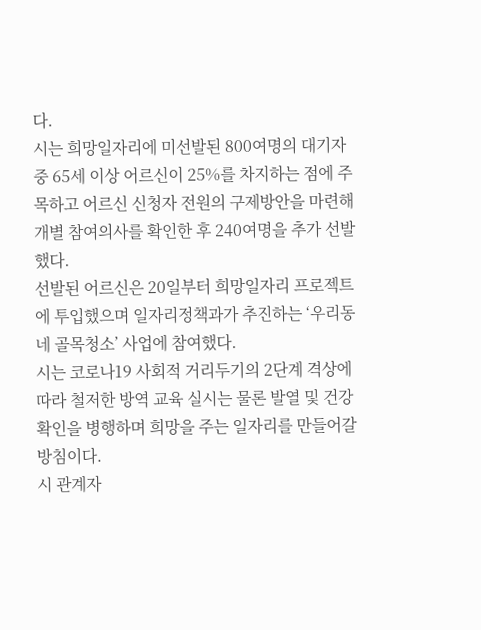다.
시는 희망일자리에 미선발된 800여명의 대기자 중 65세 이상 어르신이 25%를 차지하는 점에 주목하고 어르신 신청자 전원의 구제방안을 마련해 개별 참여의사를 확인한 후 240여명을 추가 선발했다.
선발된 어르신은 20일부터 희망일자리 프로젝트에 투입했으며 일자리정책과가 추진하는 ‘우리동네 골목청소’ 사업에 참여했다.
시는 코로나19 사회적 거리두기의 2단계 격상에 따라 철저한 방역 교육 실시는 물론 발열 및 건강 확인을 병행하며 희망을 주는 일자리를 만들어갈 방침이다.
시 관계자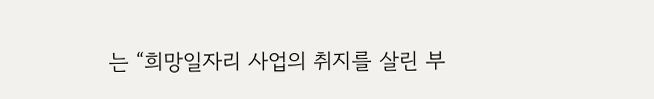는 “희망일자리 사업의 취지를 살린 부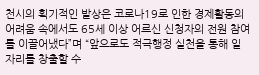천시의 획기적인 발상은 코로나19로 인한 경제활동의 어려움 속에서도 65세 이상 어르신 신청자의 전원 참여를 이끌어냈다”며 “앞으로도 적극행정 실천을 통해 일자리를 창출할 수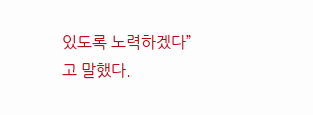있도록 노력하겠다”고 말했다.